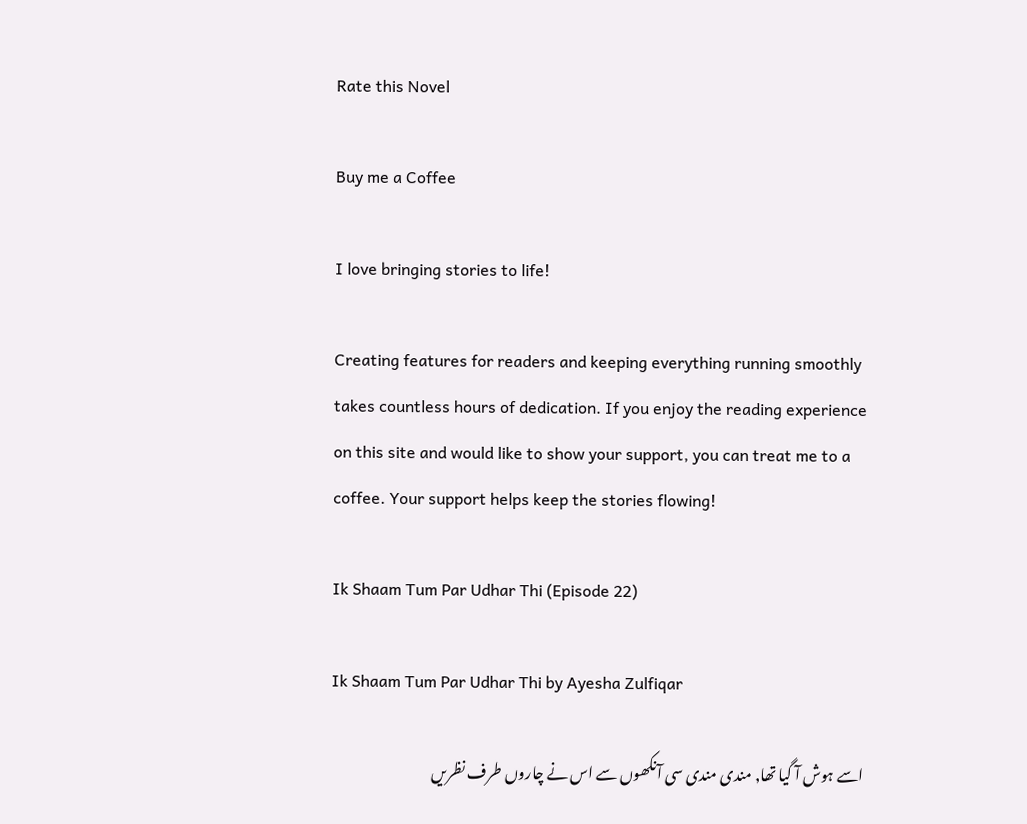Rate this Novel

Buy me a Coffee

I love bringing stories to life!

Creating features for readers and keeping everything running smoothly takes countless hours of dedication. If you enjoy the reading experience on this site and would like to show your support, you can treat me to a coffee. Your support helps keep the stories flowing!

Ik Shaam Tum Par Udhar Thi (Episode 22)

Ik Shaam Tum Par Udhar Thi by Ayesha Zulfiqar

اسے ہوش آ گیا تھا, مندی مندی سی آنکھوں سے اس نے چاروں طرف نظریں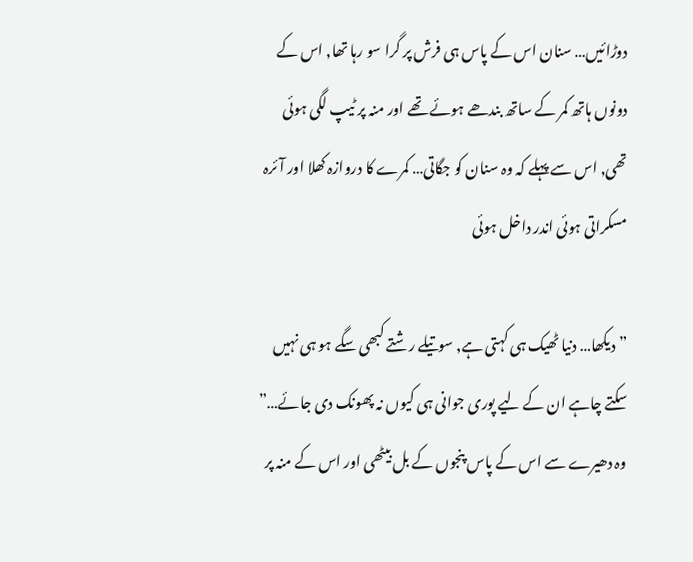دوڑائیں… سنان اس کے پاس ہی فرش پر گرا سو رہا تھا, اس کے دونوں ہاتھ کمر کے ساتھ بندھے ہوئے تھے اور منہ پر ٹیپ لگی ہوئی تھی, اس سے پہلے کہ وہ سنان کو جگاتی… کمرے کا دروازہ کھلا اور آئرہ مسکراتی ہوئی اندر داخل ہوئی

” دیکھا… دنیا ٹھیک ہی کہتی ہے, سوتیلے رشتے کبھی سگے ہو ہی نہیں سکتے چاہے ان کے لیے پوری جوانی ہی کیوں نہ پھونک دی جائے…” وہ دھیرے سے اس کے پاس پنجوں کے بل بیٹھی اور اس کے منہ پر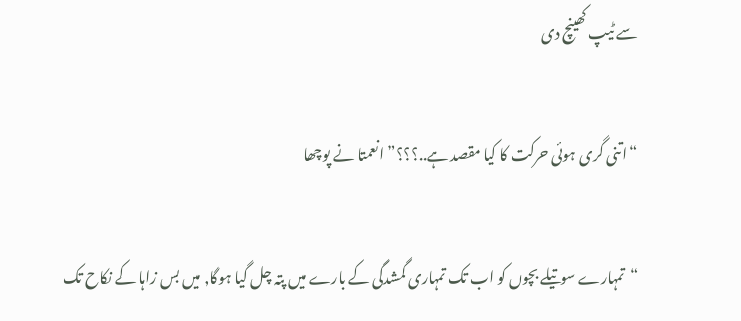سے ٹیپ کھینچ دی

“اتنی گری ہوئی حرکت کا کیا مقصد ہے..؟؟؟” انعمتا نے پوچھا

“تمہارے سوتیلے بچوں کو اب تک تمہاری گمشدگی کے بارے میں پتہ چل گیا ہوگا, میں بس زاہا کے نکاح تک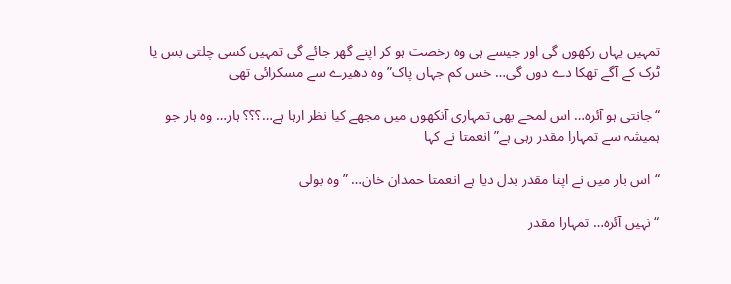تمہیں یہاں رکھوں گی اور جیسے ہی وہ رخصت ہو کر اپنے گھر جائے گی تمہیں کسی چلتی بس یا ٹرک کے آگے تھکا دے دوں گی… خس کم جہاں پاک” وہ دھیرے سے مسکرائی تھی

“جانتی ہو آئرہ… اس لمحے بھی تمہاری آنکھوں میں مجھے کیا نظر ارہا ہے…؟؟؟ ہار… وہ ہار جو ہمیشہ سے تمہارا مقدر رہی ہے” انعمتا نے کہا

“اس بار میں نے اپنا مقدر بدل دیا ہے انعمتا حمدان خان… ” وہ بولی

“نہیں آئرہ… تمہارا مقدر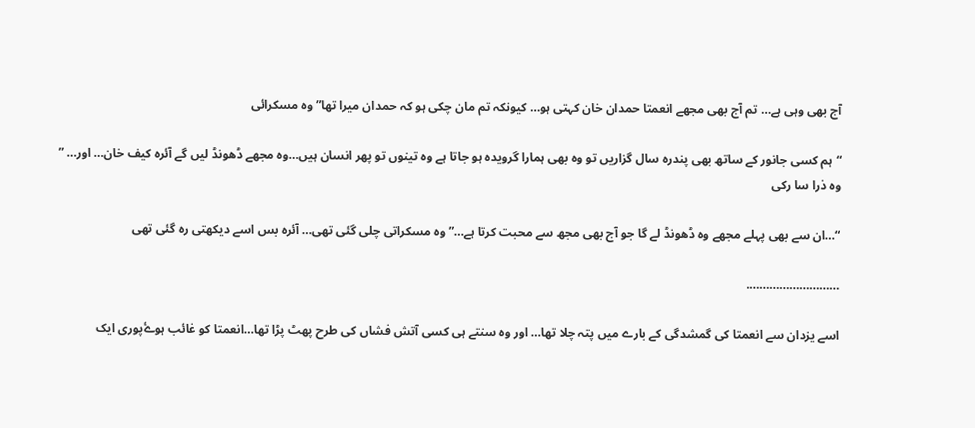آج بھی وہی ہے… تم آج بھی مجھے انعمتا حمدان خان کہتی ہو… کیونکہ تم مان چکی ہو کہ حمدان میرا تھا” وہ مسکرائی

“ہم کسی جانور کے ساتھ بھی پندرہ سال گزاریں تو وہ بھی ہمارا گرویدہ ہو جاتا ہے وہ تینوں تو پھر انسان ہیں…وہ مجھے ڈھونڈ لیں گے آئرہ کیف خان… اور… ” وہ ذرا سا رکی

“…ان سے بھی پہلے مجھے وہ ڈھونڈ لے گا جو آج بھی مجھ سے محبت کرتا ہے…” وہ مسکراتی چلی گئی تھی… آئرہ بس اسے دیکھتی رہ گئی تھی

……………………….

اسے یزدان سے انعمتا کی گمشدگی کے بارے میں پتہ چلا تھا… اور وہ سنتے ہی کسی آتش فشاں کی طرح پھٹ پڑا تھا…انعمتا کو غائب ہوۓپوری ایک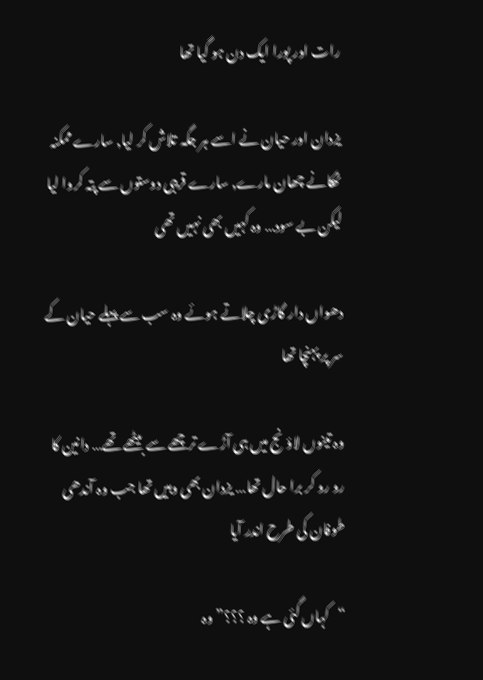رات اور پورا ایک دن ہو گیا تھا

یزدان اور حیان نے اسے ہر جگہ تلاش کر لیا, سارے ممکنہ ٹھکانے چھان مارے, سارے قریبی دوستوں سے پتہ کروا لیا لیکن بے سود… وہ کہیں بھی نہیں تھی

دھواں دار گاڑی چلاتے ہوئے وہ سب سے پہلے حیان کے سر پر پہنچا تھا

وہ تینوں لاؤنج میں ہی آڑے ترچھے سے بیٹھے تھے… دانین کا رو رو کر برا حال تھا… یزدان بھی وہیں تھا جب وہ آندھی طوفان کی طرح اندر آیا

“کہاں گئی ہے وہ ؟؟؟” وہ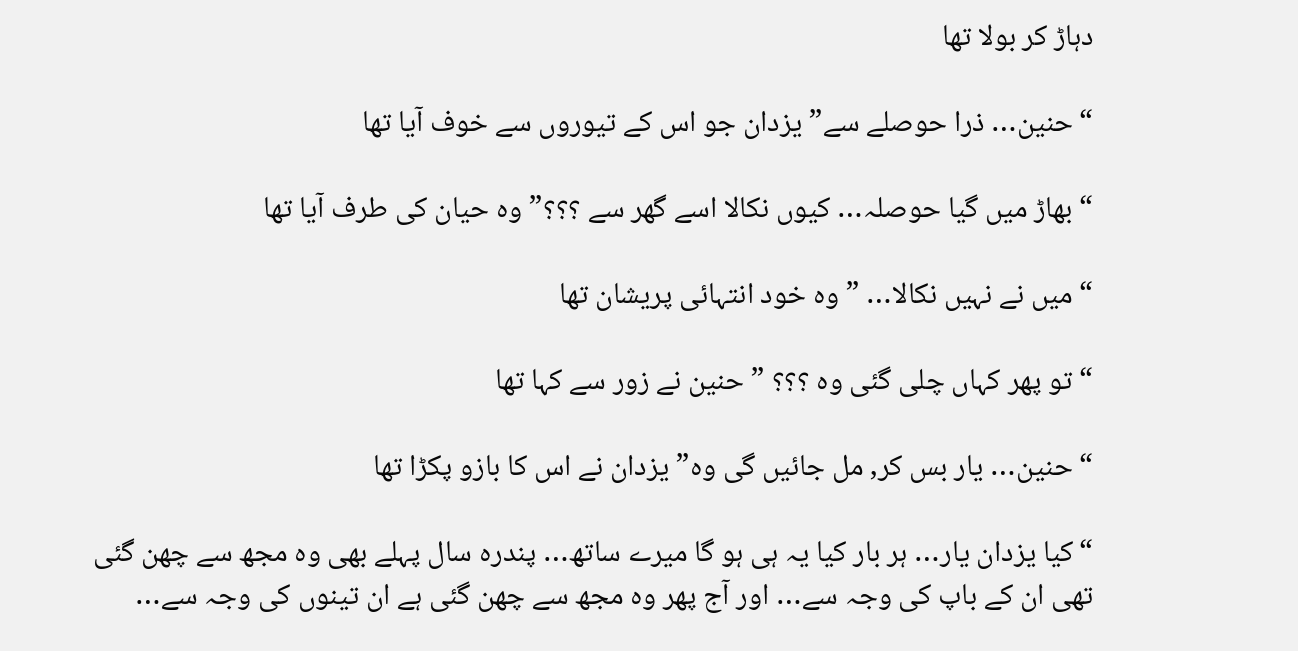دہاڑ کر بولا تھا

“حنین… ذرا حوصلے سے” یزدان جو اس کے تیوروں سے خوف آیا تھا

“بھاڑ میں گیا حوصلہ… کیوں نکالا اسے گھر سے ؟؟؟” وہ حیان کی طرف آیا تھا

“میں نے نہیں نکالا… ” وہ خود انتہائی پریشان تھا

“تو پھر کہاں چلی گئی وہ ؟؟؟ ” حنین نے زور سے کہا تھا

“حنین… یار بس کر, مل جائیں گی وہ” یزدان نے اس کا بازو پکڑا تھا

“کیا یزدان یار… ہر بار کیا یہ ہی ہو گا میرے ساتھ… پندرہ سال پہلے بھی وہ مجھ سے چھن گئی تھی ان کے باپ کی وجہ سے… اور آج پھر وہ مجھ سے چھن گئی ہے ان تینوں کی وجہ سے…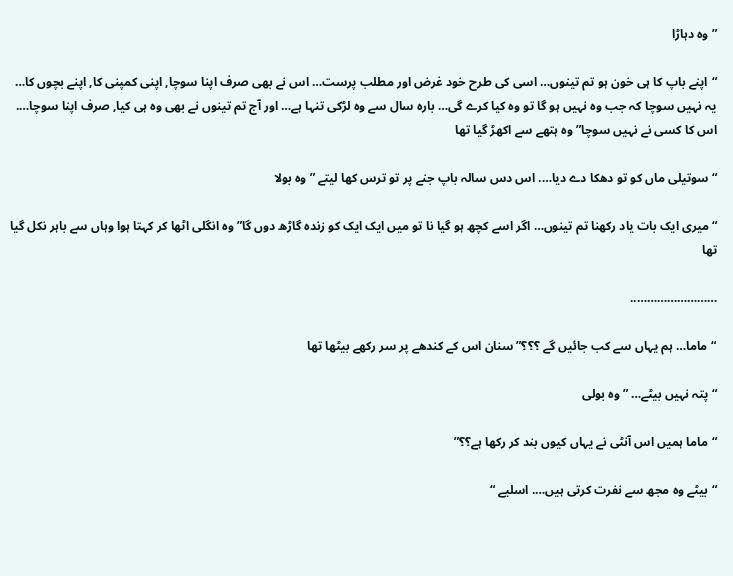” وہ دہاڑا

“اپنے باپ کا ہی خون ہو تم تینوں… اسی کی طرح خود غرض اور مطلب پرست… اس نے بھی صرف اپنا سوچا, اپنی کمپنی کا, اپنے بچوں کا… یہ نہیں سوچا کہ جب وہ نہیں ہو گا تو وہ کیا کرے گی… بارہ سال سے وہ لڑکی تنہا ہے… اور آج تم تینوں نے بھی وہ ہی کیا, صرف اپنا سوچا…. اس کا کسی نے نہیں سوچا” وہ ہتھے سے اکھڑ گیا تھا

“سوتیلی ماں کو تو دھکا دے دیا…. اس دس سالہ باپ جنے پر تو ترس کھا لیتے ” وہ بولا

“میری ایک بات یاد رکھنا تم تینوں… اگر اسے کچھ ہو گیا نا تو میں ایک ایک کو زندہ گاڑھ دوں گا” وہ انگلی اٹھا کر کہتا ہوا وہاں سے باہر نکل گیا تھا

……………………..

“ماما… ہم یہاں سے کب جائیں گے ؟؟؟” سنان اس کے کندھے پر سر رکھے بیٹھا تھا

“پتہ نہیں بیٹے… ” وہ بولی

“ماما ہمیں اس آنٹی نے یہاں کیوں بند کر رکھا ہے؟؟”

“بیٹے وہ مجھ سے نفرت کرتی ہیں…. اسلیے “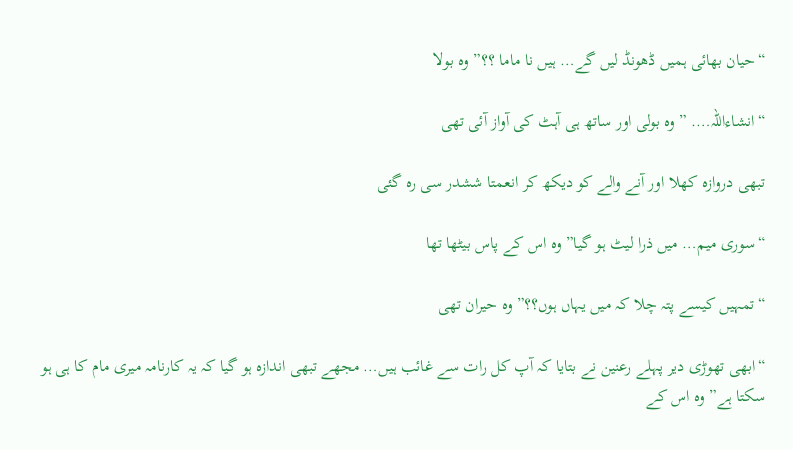“حیان بھائی ہمیں ڈھونڈ لیں گے… ہیں نا ماما ؟؟” وہ بولا

“انشاءاللہ…. ” وہ بولی اور ساتھ ہی آہٹ کی آواز آئی تھی

تبھی دروازہ کھلا اور آنے والے کو دیکھ کر انعمتا ششدر سی رہ گئی

“سوری میم… میں ذرا لیٹ ہو گیا” وہ اس کے پاس بیٹھا تھا

“تمہیں کیسے پتہ چلا کہ میں یہاں ہوں؟؟” وہ حیران تھی

“ابھی تھوڑی دیر پہلے رعنین نے بتایا کہ آپ کل رات سے غائب ہیں… مجھے تبھی اندازہ ہو گیا کہ یہ کارنامہ میری مام کا ہی ہو سکتا ہے” وہ اس کے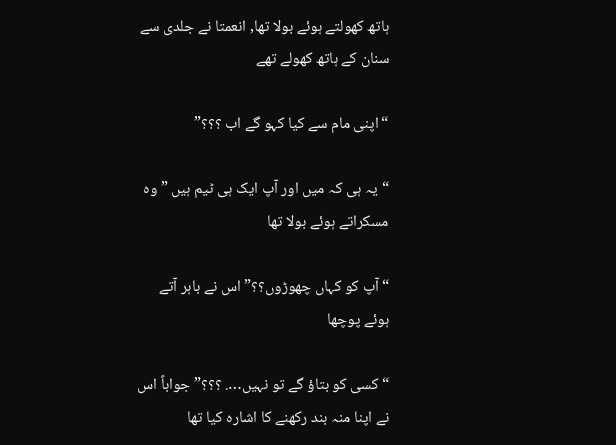ہاتھ کھولتے ہوئے بولا تھا, انعمتا نے جلدی سے سنان کے ہاتھ کھولے تھے

“اپنی مام سے کیا کہو گے اب ؟؟؟”

“یہ ہی کہ میں اور آپ ایک ہی ٹیم ہیں ” وہ مسکراتے ہوئے بولا تھا

“آپ کو کہاں چھوڑوں؟؟” اس نے باہر آتے ہوئے پوچھا

“کسی کو بتاؤ گے تو نہیں…. ؟؟؟” جواباً اس نے اپنا منہ بند رکھنے کا اشارہ کیا تھا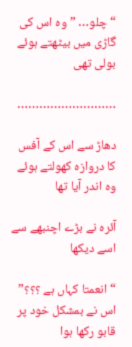“چلو… ” وہ اس کی گاڑی میں بیٹھتے ہوئے بولی تھی

………………………

دھاڑ سے اس کے آفس کا دروازہ کھولتے ہوئے وہ اندر آیا تھا

آئرہ نے بڑے اچنبھے سے اسے دیکھا

“انعمتا کہاں ہے ؟؟؟” اس نے بمشکل خود پر قابو رکھا ہوا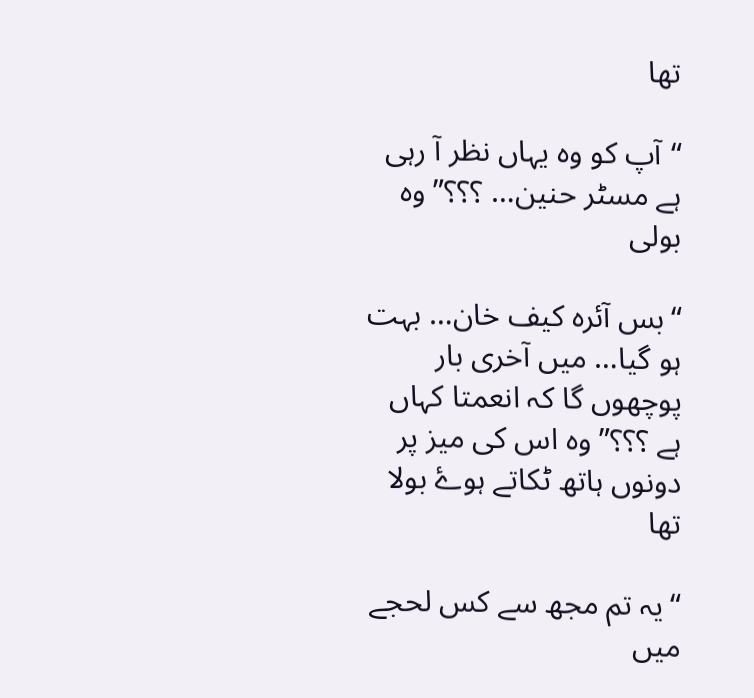تھا

“آپ کو وہ یہاں نظر آ رہی ہے مسٹر حنین… ؟؟؟” وہ بولی

“بس آئرہ کیف خان… بہت ہو گیا… میں آخری بار پوچھوں گا کہ انعمتا کہاں ہے ؟؟؟” وہ اس کی میز پر دونوں ہاتھ ٹکاتے ہوۓ بولا تھا

“یہ تم مجھ سے کس لحجے میں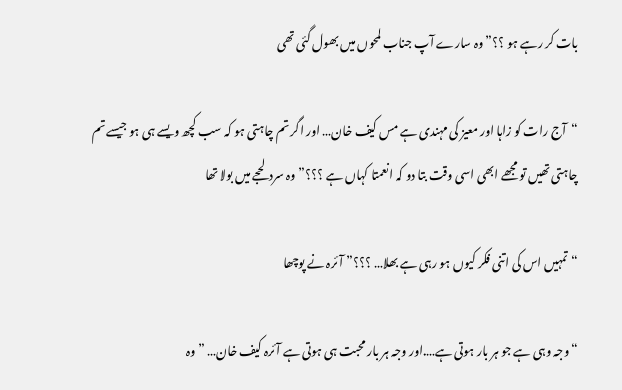بات کر رہے ہو ؟؟” وہ سارے آپ جناب لمحوں میں بھول گئی تھی

“آج رات کو زاہا اور معیز کی مہندی ہے مس کیف خان… اور اگر تم چاہتی ہو کہ سب کچھ ویسے ہی ہو جیسے تم چاہتی تھیں تو مجھے ابھی اسی وقت بتا دو کہ انعمتا کہاں ہے ؟؟؟” وہ سرد لحجے میں بولا تھا

“تمہیں اس کی اتنی فکر کیوں ہو رہی ہے بھلا… ؟؟؟” آئرہ نے پوچھا

“وجہ وہی ہے جو ہر بار ہوتی ہے….اور وجہ ہر بار محبت ہی ہوتی ہے آئرہ کیف خان… ” وہ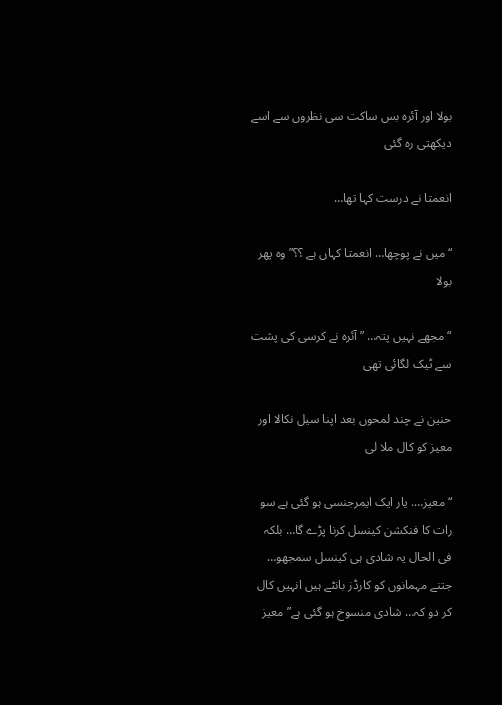بولا اور آئرہ بس ساکت سی نظروں سے اسے دیکھتی رہ گئی

انعمتا نے درست کہا تھا…

“میں نے پوچھا… انعمتا کہاں ہے ؟؟” وہ پھر بولا

“مجھے نہیں پتہ… ” آئرہ نے کرسی کی پشت سے ٹیک لگائی تھی

حنین نے چند لمحوں بعد اپنا سیل نکالا اور معیز کو کال ملا لی

“معیز…. یار ایک ایمرجنسی ہو گئی ہے سو رات کا فنکشن کینسل کرنا پڑے گا… بلکہ فی الحال یہ شادی ہی کینسل سمجھو… جتنے مہمانوں کو کارڈز بانٹے ہیں انہیں کال کر دو کہ… شادی منسوخ ہو گئی ہے” معیز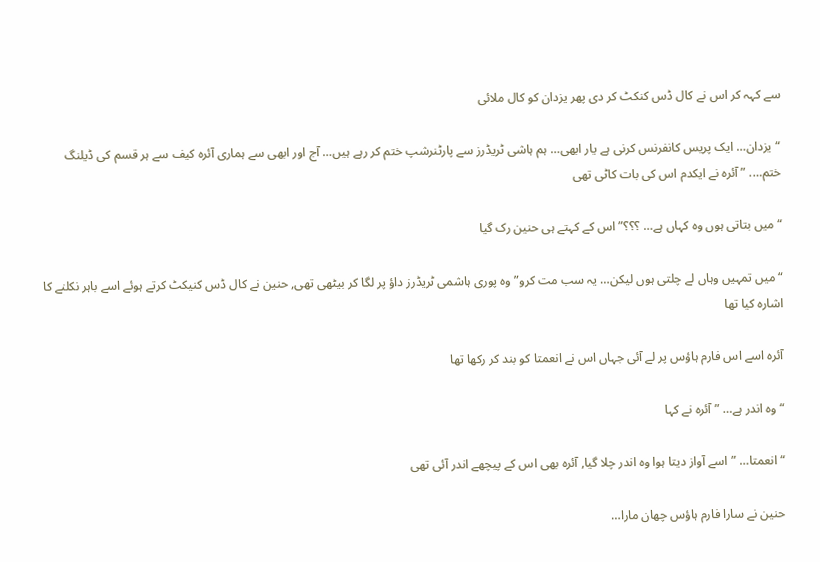سے کہہ کر اس نے کال ڈس کنکٹ کر دی پھر یزدان کو کال ملائی

“یزدان… ایک پریس کانفرنس کرنی ہے یار ابھی… ہم ہاشی ٹریڈرز سے پارٹنرشپ ختم کر رہے ہیں… آج اور ابھی سے ہماری آئرہ کیف سے ہر قسم کی ڈیلنگ ختم…. ” آئرہ نے ایکدم اس کی بات کاٹی تھی

“میں بتاتی ہوں وہ کہاں ہے… ؟؟؟” اس کے کہتے ہی حنین رک گیا

“میں تمہیں وہاں لے چلتی ہوں لیکن… یہ سب مت کرو” وہ پوری ہاشمی ٹریڈرز داؤ پر لگا کر بیٹھی تھی, حنین نے کال ڈس کنیکٹ کرتے ہوئے اسے باہر نکلنے کا اشارہ کیا تھا

آئرہ اسے اس فارم ہاؤس پر لے آئی جہاں اس نے انعمتا کو بند کر رکھا تھا

“وہ اندر ہے… ” آئرہ نے کہا

“انعمتا… ” اسے آواز دیتا ہوا وہ اندر چلا گیا, آئرہ بھی اس کے پیچھے اندر آئی تھی

حنین نے سارا فارم ہاؤس چھان مارا…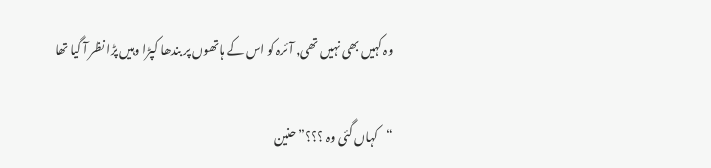وہ کہیں بھی نہیں تھی, آئرہ کو اس کے ہاتھوں پر بندھا کپڑا وہیں پڑا نظر آ گیا تھا

“کہاں گئی وہ ؟؟؟” حنین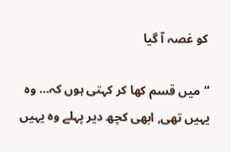کو غصہ آ گیا

“میں قسم کھا کر کہتی ہوں کہ… وہ یہیں تھی, ابھی کچھ دیر پہلے وہ یہیں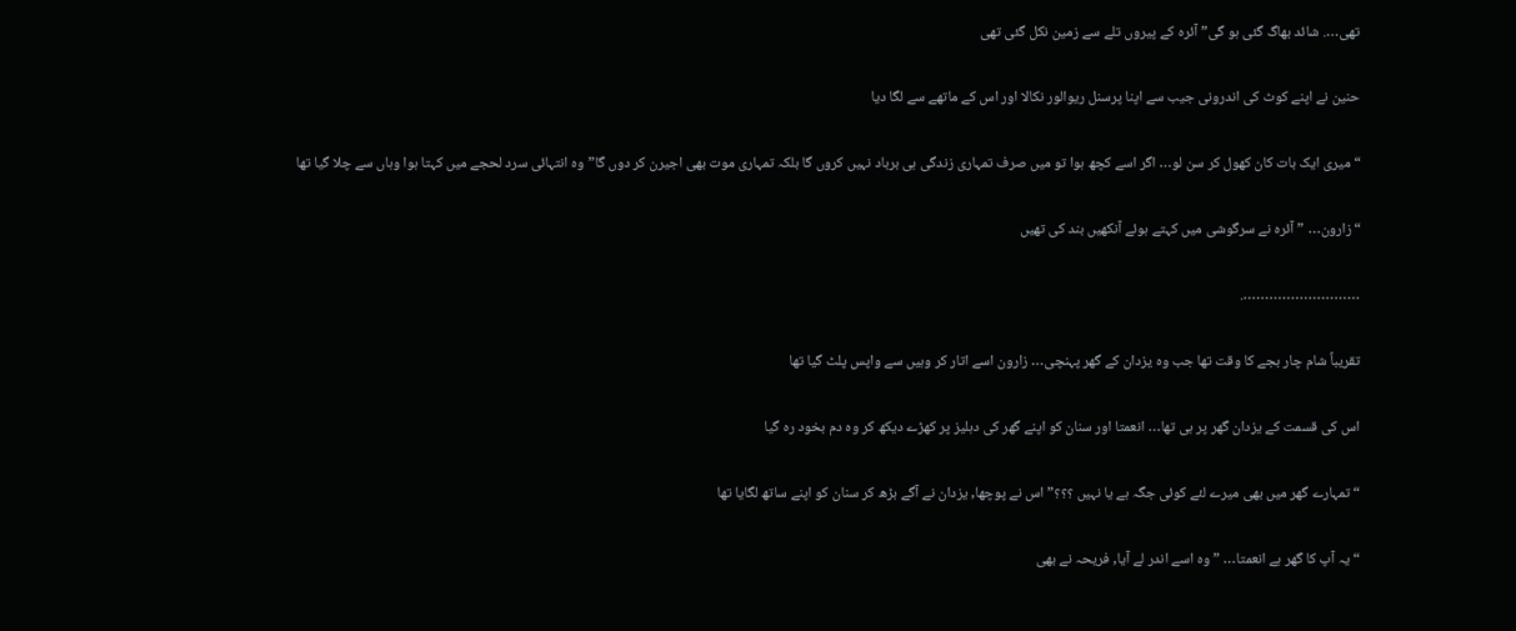تھی…. شائد بھاگ گئی ہو گی” آئرہ کے پیروں تلے سے زمین نکل گئی تھی

حنین نے اپنے کوٹ کی اندرونی جیب سے اپنا پرسنل ریوالور نکالا اور اس کے ماتھے سے لگا دیا

“میری ایک بات کان کھول کر سن لو… اگر اسے کچھ ہوا تو میں صرف تمہاری زندگی ہی برباد نہیں کروں گا بلکہ تمہاری موت بھی اجیرن کر دوں گا” وہ انتہائی سرد لحجے میں کہتا ہوا وہاں سے چلا گیا تھا

“زارون… ” آئرہ نے سرگوشی میں کہتے ہوئے آنکھیں بند کی تھیں

……………………….

تقریباً شام چار بجے کا وقت تھا جب وہ یزدان کے گھر پہنچی… زارون اسے اتار کر وہیں سے واپس پلٹ گیا تھا

اس کی قسمت کے یزدان گھر پر ہی تھا… انعمتا اور سنان کو اپنے گھر کی دہلیز پر کھڑے دیکھ کر وہ دم بخود رہ گیا

“تمہارے گھر میں بھی میرے لئے کوئی جگہ ہے یا نہیں ؟؟؟” اس نے پوچھا, یزدان نے آگے بڑھ کر سنان کو اپنے ساتھ لگایا تھا

“یہ آپ کا گھر ہے انعمتا… ” وہ اسے اندر لے آیا, فریحہ نے بھی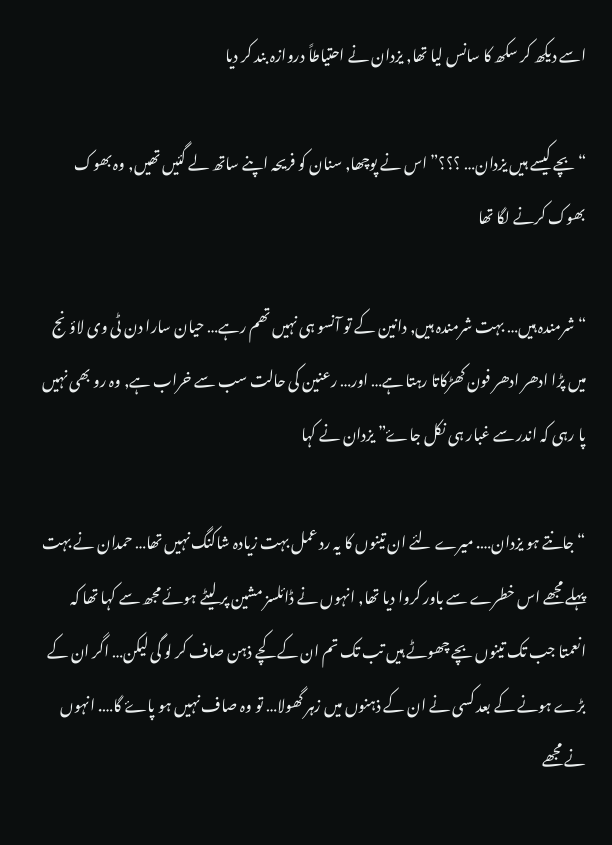اسے دیکھ کر سکھ کا سانس لیا تھا, یزدان نے احتیاطاً دروازہ بند کر دیا

“بچے کیسے ہیں یزدان… ؟؟؟” اس نے پوچھا, سنان کو فریحہ اپنے ساتھ لے گئیں تھیں, وہ بھوک بھوک کرنے لگا تھا

“شرمندہ ہیں… بہت شرمندہ ہیں, دانین کے تو آنسو ہی نہیں تھم رہے… حیان سارا دن ٹی وی لاؤنج میں پڑا ادھر ادھر فون کھڑکاتا رہتا ہے… اور… رعنین کی حالت سب سے خراب ہے, وہ رو بھی نہیں پا رہی کہ اندر سے غبار ہی نکل جاۓ” یزدان نے کہا

“جانتے ہو یزدان…. میرے لئے ان تینوں کا یہ رد عمل بہت زیادہ شاکنگ نہیں تھا… حمدان نے بہت پہلے مجھے اس خطرے سے باور کروا دیا تھا, انہوں نے ڈائلسز مشین پر لیٹے ہوئے مجھ سے کہا تھا کہ انعمتا جب تک تینوں بچے چھوٹے ہیں تب تک تم ان کے کچے ذہن صاف کر لو گی لیکن… اگر ان کے بڑے ہونے کے بعد کسی نے ان کے ذہنوں میں زہر گھولا… تو وہ صاف نہیں ہو پاۓ گا…. انہوں نے مجھے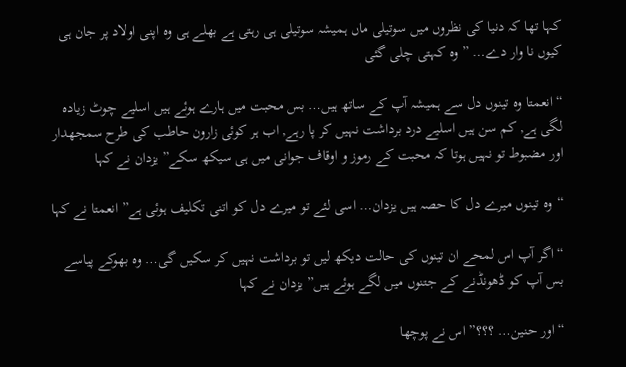کہا تھا کہ دنیا کی نظروں میں سوتیلی ماں ہمیشہ سوتیلی ہی رہتی ہے بھلے ہی وہ اپنی اولاد پر جان ہی کیوں نا وار دے… ” وہ کہتی چلی گئی

“انعمتا وہ تینوں دل سے ہمیشہ آپ کے ساتھ ہیں… بس محبت میں ہارے ہوئے ہیں اسلیے چوٹ زیادہ لگی ہے, کم سن ہیں اسلیے درد برداشت نہیں کر پا رہے, اب ہر کوئی زارون حاطب کی طرح سمجھدار اور مضبوط تو نہیں ہوتا کہ محبت کے رموز و اوقاف جوانی میں ہی سیکھ سکے” یزدان نے کہا

“وہ تینوں میرے دل کا حصہ ہیں یزدان… اسی لئے تو میرے دل کو اتنی تکلیف ہوئی ہے” انعمتا نے کہا

“اگر آپ اس لمحے ان تینوں کی حالت دیکھ لیں تو برداشت نہیں کر سکیں گی… وہ بھوکے پیاسے بس آپ کو ڈھونڈنے کے جتنوں میں لگے ہوئے ہیں” یزدان نے کہا

“اور حنین… ؟؟؟” اس نے پوچھا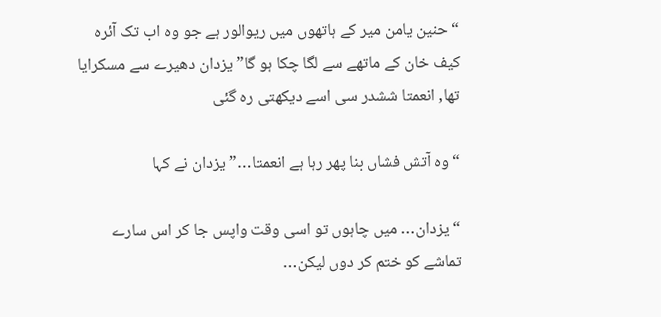“حنین یامن میر کے ہاتھوں میں ریوالور ہے جو وہ اب تک آئرہ کیف خان کے ماتھے سے لگا چکا ہو گا” یزدان دھیرے سے مسکرایا تھا, انعمتا ششدر سی اسے دیکھتی رہ گئی

“وہ آتش فشاں بنا پھر رہا ہے انعمتا…” یزدان نے کہا

“یزدان… میں چاہوں تو اسی وقت واپس جا کر اس سارے تماشے کو ختم کر دوں لیکن…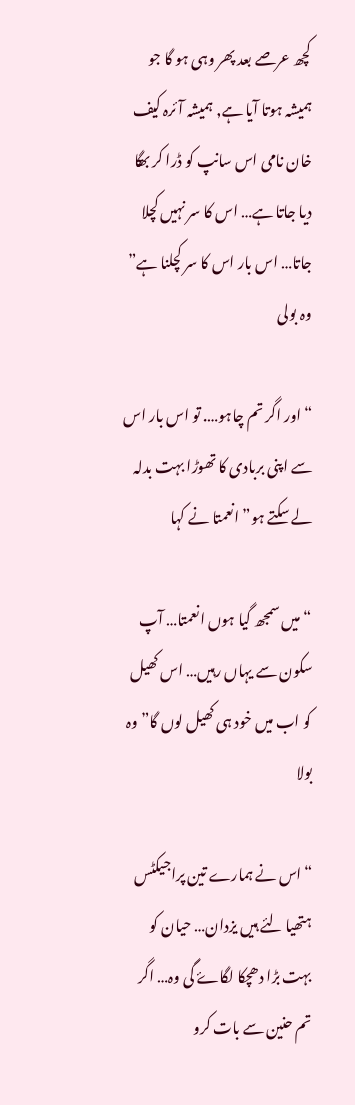کچھ عرصے بعد پھر وہی ہو گا جو ہمیشہ ہوتا آیا ہے, ہمیشہ آئرہ کیف خان نامی اس سانپ کو ڈرا کر بھگا دیا جاتا ہے… اس کا سر نہیں کچلا جاتا… اس بار اس کا سر کچلنا ہے” وہ بولی

“اور اگر تم چاہو…. تو اس بار اس سے اپنی بربادی کا تھوڑا بہت بدلہ لے سکتے ہو” انعمتا نے کہا

“میں سمجھ گیا ہوں انعمتا… آپ سکون سے یہاں رہیں… اس کھیل کو اب میں خود ہی کھیل لوں گا” وہ بولا

“اس نے ہمارے تین پراجیکٹس ہتھیا لئے ہیں یزدان… حیان کو بہت بڑا دھچکا لگاۓ گی وہ… اگر تم حنین سے بات کرو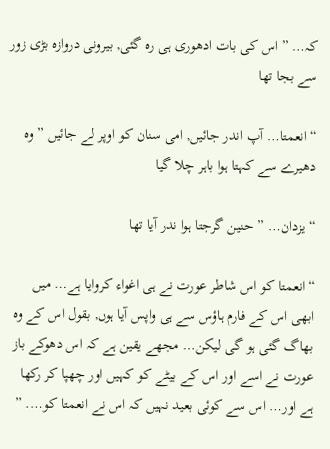کہ… ” اس کی بات ادھوری ہی رہ گئی, بیرونی دروازہ بڑی زور سے بجا تھا

“انعمتا… آپ اندر جائیں, امی سنان کو اوپر لے جائیں ” وہ دھیرے سے کہتا ہوا باہر چلا گیا

“یزدان… ” حنین گرجتا ہوا ندر آیا تھا

“انعمتا کو اس شاطر عورت نے ہی اغواء کروایا ہے… میں ابھی اس کے فارم ہاؤس سے ہی واپس آیا ہوں, بقول اس کے وہ بھاگ گئی ہو گی لیکن… مجھے یقین ہے کہ اس دھوکے باز عورت نے اسے اور اس کے بیٹے کو کہیں اور چھپا کر رکھا ہے اور… اس سے کوئی بعید نہیں کہ اس نے انعمتا کو…. ”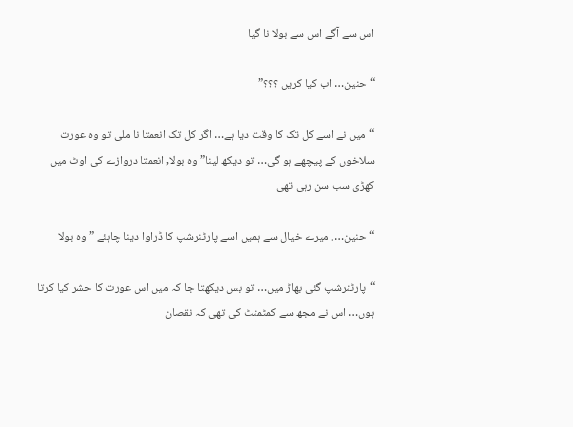اس سے آگے اس سے بولا نا گیا

“حنین… اب کیا کریں ؟؟؟”

“میں نے اسے کل تک کا وقت دیا ہے… اگر کل تک انعمتا نا ملی تو وہ عورت سلاخوں کے پیچھے ہو گی… تو دیکھ لینا” وہ بولا, انعمتا دروازے کی اوٹ میں کھڑی سب سن رہی تھی

“حنین…. میرے خیال سے ہمیں اسے پارٹنرشپ کا ڈراوا دینا چاہئے ” وہ بولا

“پارٹنرشپ گئی بھاڑ میں… تو بس دیکھتا جا کہ میں اس عورت کا حشر کیا کرتا ہوں… اس نے مجھ سے کمٹمنٹ کی تھی کہ نقصان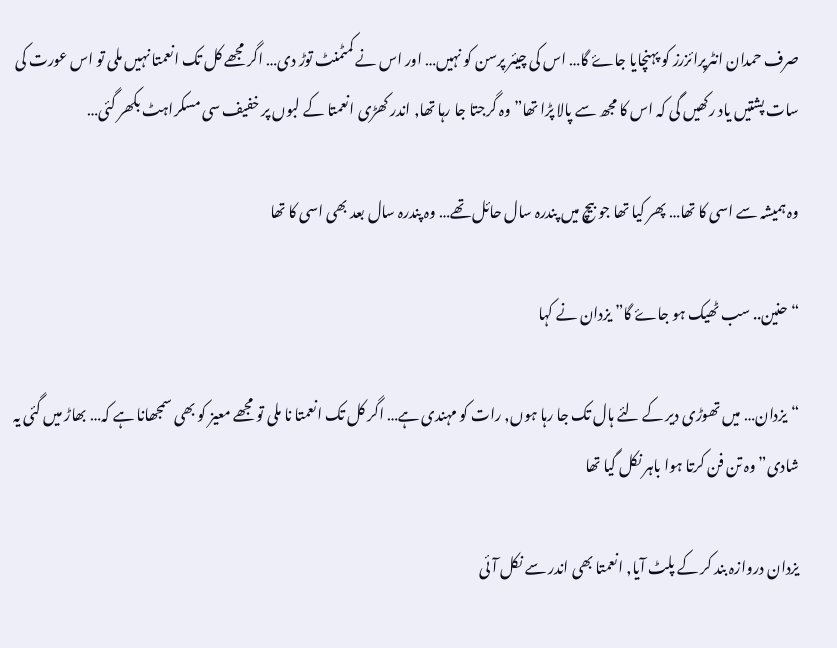صرف حمدان انٹرپرائزرز کو پہنچایا جاۓ گا… اس کی چیئر پرسن کو نہیں… اور اس نے کمٹمنٹ توڑ دی… اگر مجھے کل تک انعمتا نہیں ملی تو اس عورت کی سات پشتیں یاد رکھیں گی کہ اس کا مجھ سے پالا پڑا تھا” وہ گرجتا جا رہا تھا, اندر کھڑی انعمتا کے لبوں پر خفیف سی مسکراہٹ بکھر گئی…

وہ ہمیشہ سے اسی کا تھا… پھر کیا تھا جو بیچ میں پندرہ سال حائل تھے… وہ پندرہ سال بعد بھی اسی کا تھا

“حنین.. سب ٹھیک ہو جاۓ گا” یزدان نے کہا

“یزدان… میں تھوڑی دیر کے لئے ہال تک جا رہا ہوں, رات کو مہندی ہے… اگر کل تک انعمتا نا ملی تو مجھے معیز کو بھی سمجھانا ہے کہ… بھاڑ میں گئی یہ شادی” وہ تن فن کرتا ہوا باہر نکل گیا تھا

یزدان دروازہ بند کر کے پلٹ آیا, انعمتا بھی اندر سے نکل آئی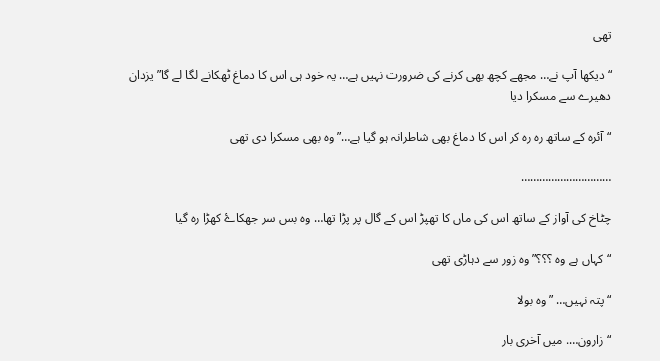تھی

“دیکھا آپ نے… مجھے کچھ بھی کرنے کی ضرورت نہیں ہے… یہ خود ہی اس کا دماغ ٹھکانے لگا لے گا” یزدان دھیرے سے مسکرا دیا

“آئرہ کے ساتھ رہ رہ کر اس کا دماغ بھی شاطرانہ ہو گیا ہے…” وہ بھی مسکرا دی تھی

…………………………

چٹاخ کی آواز کے ساتھ اس کی ماں کا تھپڑ اس کے گال پر پڑا تھا… وہ بس سر جھکاۓ کھڑا رہ گیا

“کہاں ہے وہ ؟؟؟” وہ زور سے دہاڑی تھی

“پتہ نہیں… ” وہ بولا

“زارون…. میں آخری بار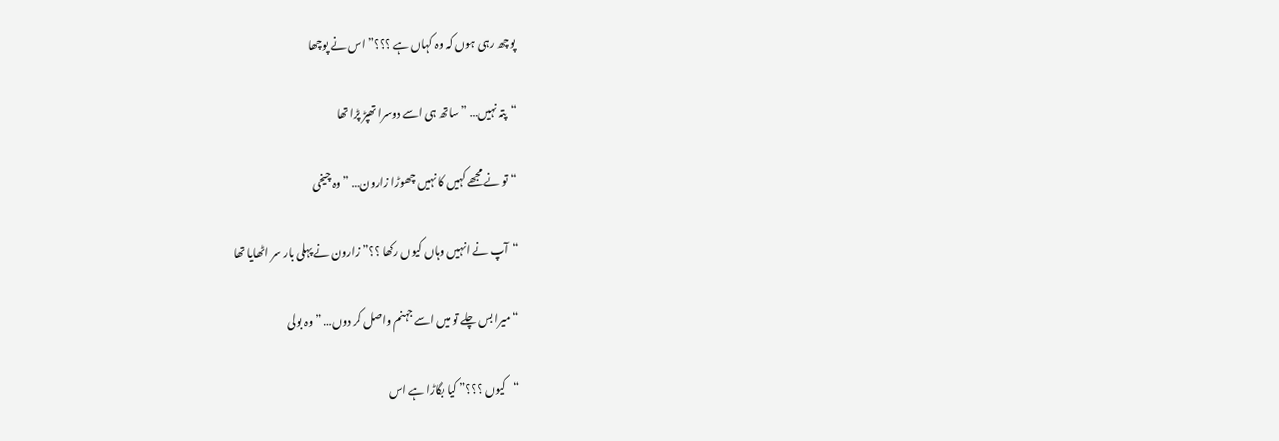پوچھ رہی ہوں کہ وہ کہاں ہے ؟؟؟” اس نے پوچھا

“پتہ نہیں… ” ساتھ ہی اسے دوسرا تھپڑ پڑا تھا

“تو نے مجھے کہیں کا نہیں چھوڑا زارون… ” وہ چیخی

“آپ نے انہیں وہاں کیوں رکھا ؟؟” زارون نے پہلی بار سر اٹھایا تھا

“میرا بس چلے تو میں اسے جہنم واصل کر دوں… ” وہ بولی

“کیوں ؟؟؟” کیا بگاڑا ہے اس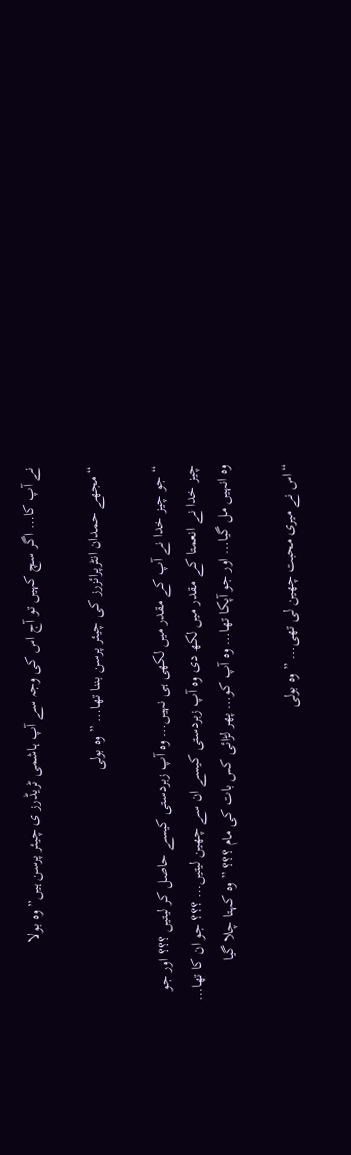نے آپ کا… اگر سچ کہیں تو آج اس کی وجہ سے آپ ہاشمی ٹریڈرز ی چیئر پرسن ہیں” وہ بولا

“مجھے حمدان انٹرپرائزرز کی چیئر پرسن بننا تھا… ” وہ بولی

“جو چیز خدا نے آپ کے مقدر میں لکھی ہی نہیں… وہ آپ زبردستی کیسے حاصل کر لیتیں ؟؟؟ اور جو چیز خدا نے انعمتا کے مقدر میں لکھ دی وہ آپ زبردستی کیسے ان سے چھین لیتیں… ؟؟؟ جو ان کا تھا… وہ انہیں مل گیا… اور جو آپکا تھا… وہ آپ کو… پھر لڑائی کس بات کی مام ؟؟؟ ” وہ کہتا چلا گیا

“اس نے میری محبت چھین لی تھی… ” وہ بولی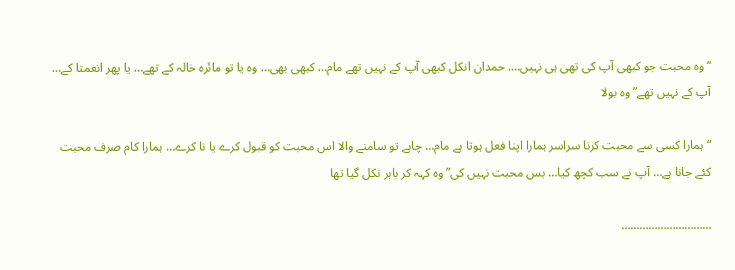“وہ محبت جو کبھی آپ کی تھی ہی نہیں…. حمدان انکل کبھی آپ کے نہیں تھے مام… کبھی بھی… وہ یا تو مائرہ خالہ کے تھے… یا پھر انعمتا کے… آپ کے نہیں تھے” وہ بولا

“ہمارا کسی سے محبت کرنا سراسر ہمارا اپنا فعل ہوتا ہے مام… چاہے تو سامنے والا اس محبت کو قبول کرے یا نا کرے… ہمارا کام صرف محبت کئے جانا ہے… آپ نے سب کچھ کیا… بس محبت نہیں کی”وہ کہہ کر باہر نکل گیا تھا

…………………………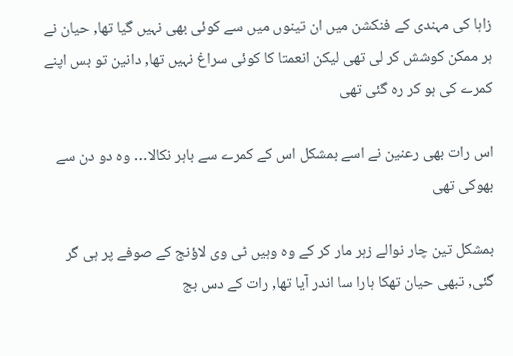زاہا کی مہندی کے فنکشن میں ان تینوں میں سے کوئی بھی نہیں گیا تھا, حیان نے ہر ممکن کوشش کر لی تھی لیکن انعمتا کا کوئی سراغ نہیں تھا, دانین تو بس اپنے کمرے کی ہو کر رہ گئی تھی

اس رات بھی رعنین نے اسے بمشکل اس کے کمرے سے باہر نکالا… وہ دو دن سے بھوکی تھی

بمشکل تین چار نوالے زہر مار کر کے وہ وہیں ٹی وی لاؤنج کے صوفے پر ہی گر گئی, تبھی حیان تھکا ہارا سا اندر آیا تھا, رات کے دس بج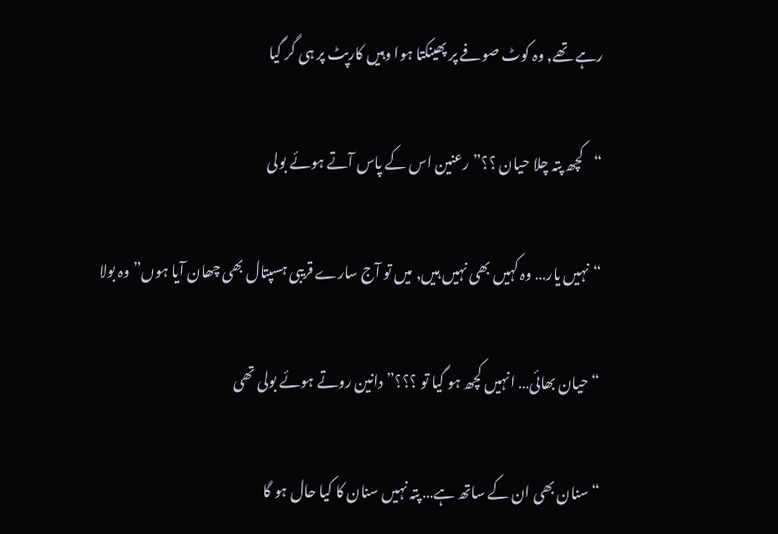رہے تھے, وہ کوٹ صوفے پر پھینکتا ہوا وہیں کارپٹ پر ہی گر گیا

“کچھ پتہ چلا حیان ؟؟” رعنین اس کے پاس آتے ہوئے بولی

“نہیں یار… وہ کہیں بھی نہیں ہیں, میں تو آج سارے قریبی ہسپتال بھی چھان آیا ہوں” وہ بولا

“حیان بھائی… انہیں کچھ ہو گیا تو ؟؟؟” دانین روتے ہوئے بولی تھی

“سنان بھی ان کے ساتھ ہے… پتہ نہیں سنان کا کیا حال ہو گا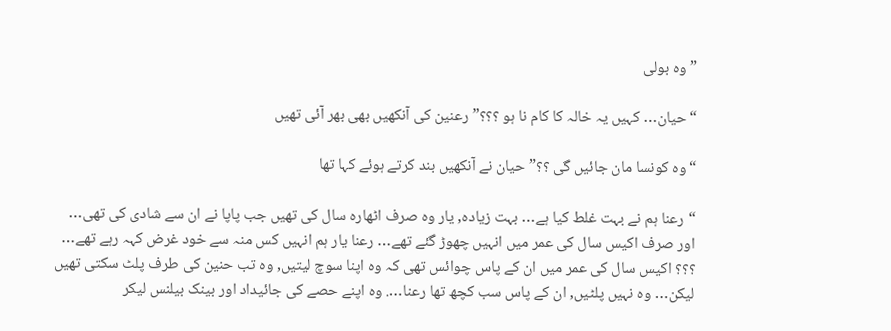” وہ بولی

“حیان… کہیں یہ خالہ کا کام نا ہو ؟؟؟” رعنین کی آنکھیں بھی بھر آئی تھیں

“وہ کونسا مان جائیں گی ؟؟” حیان نے آنکھیں بند کرتے ہوئے کہا تھا

“رعنا ہم نے بہت غلط کیا ہے… بہت زیادہ, یار وہ صرف اٹھارہ سال کی تھیں جب پاپا نے ان سے شادی کی تھی… اور صرف اکیس سال کی عمر میں انہیں چھوڑ گئے تھے… رعنا یار ہم انہیں کس منہ سے خود غرض کہہ رہے تھے… ؟؟؟ اکیس سال کی عمر میں ان کے پاس چوائس تھی کہ وہ اپنا سوچ لیتیں, وہ تب حنین کی طرف پلٹ سکتی تھیں لیکن… وہ نہیں پلٹیں, ان کے پاس سب کچھ تھا رعنا…. وہ اپنے حصے کی جائیداد اور بینک بیلنس لیکر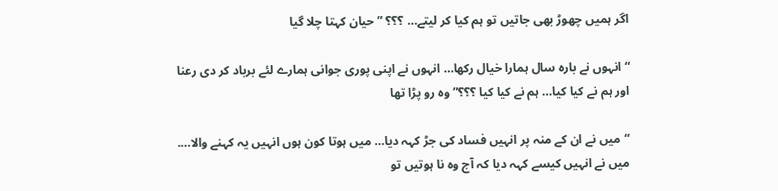اگر ہمیں چھوڑ بھی جاتیں تو ہم کیا کر لیتے… ؟؟؟ ” حیان کہتا چلا گیا

“انہوں نے بارہ سال ہمارا خیال رکھا… انہوں نے اپنی پوری جوانی ہمارے لئے برباد کر دی رعنا اور ہم نے کیا کیا… ہم نے کیا کیا ؟؟؟” وہ رو پڑا تھا

“میں نے ان کے منہ پر انہیں فساد کی جڑ کہہ دیا… میں ہوتا کون ہوں انہیں یہ کہنے والا…. میں نے انہیں کیسے کہہ دیا کہ آج وہ نا ہوتیں تو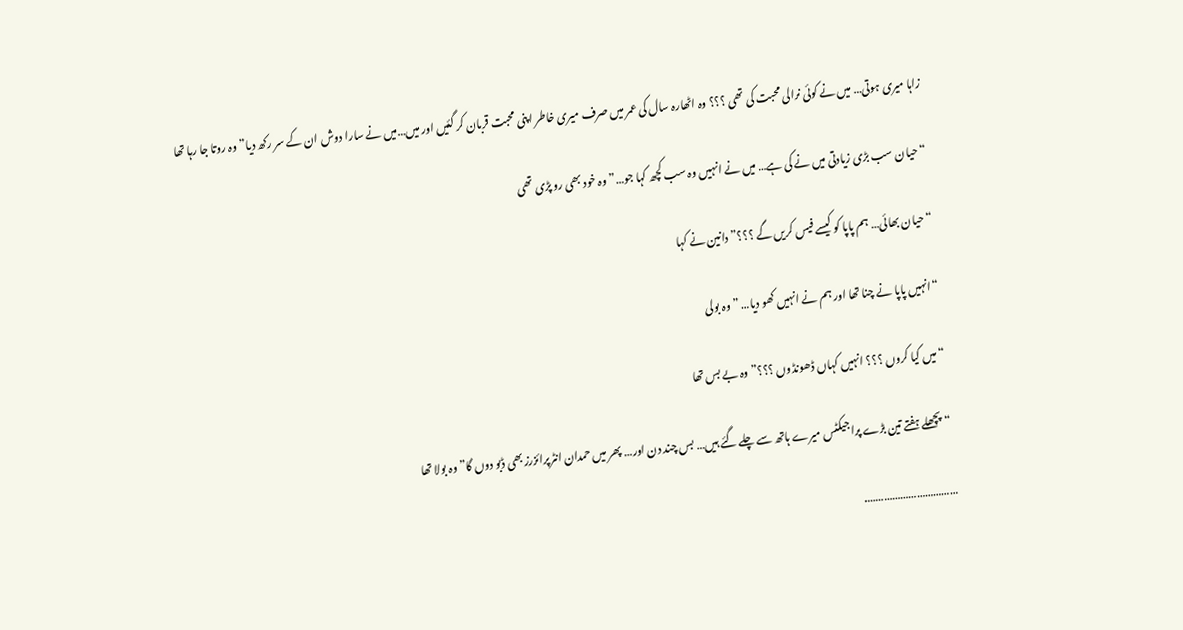زاہا میری ہوتی… میں نے کوئی نرالی محبت کی تھی ؟؟؟ وہ اٹھارہ سال کی عمر میں صرف میری خاطر اپنی محبت قربان کر گئیں اور میں…میں نے سارا دوش ان کے سر رکھ دیا” وہ روتا جا رہا تھا

“حیان سب بڑی زیادتی میں نے کی ہے… میں نے انہیں وہ سب کچھ کہا جو…” وہ خود بھی رو پڑی تھی

“حیان بھائی… ہم پاپا کو کیسے فیس کریں گے ؟؟؟” دانین نے کہا

“انہیں پاپا نے چنا تھا اور ہم نے انہیں کھو دیا… ” وہ بولی

“میں کیا کروں ؟؟؟ انہیں کہاں ڈھونڈوں ؟؟؟” وہ بے بس تھا

“پچھلے ہفتے تین بڑے پراجیکٹس میرے ہاتھ سے چلے گئے ہیں… بس چند دن اور… پھر میں حمدان انٹرپرائزرز بھی ڈبو دوں گا” وہ بولا تھا

…………………………….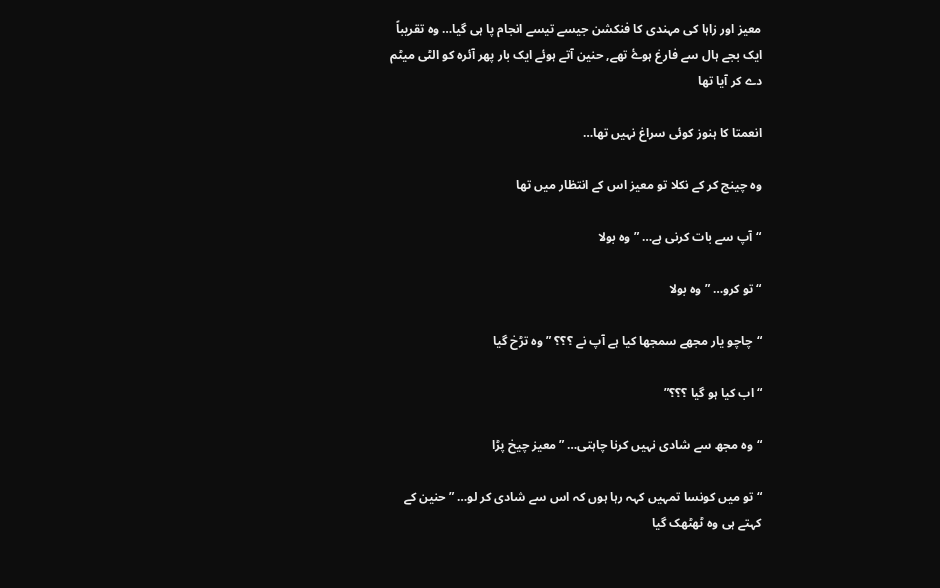معیز اور زاہا کی مہندی کا فنکشن جیسے تیسے انجام پا ہی گیا… وہ تقریباً ایک بجے ہال سے فارغ ہوۓ تھے, حنین آتے ہوئے ایک بار پھر آئرہ کو الٹی میٹم دے کر آیا تھا

انعمتا کا ہنوز کوئی سراغ نہیں تھا…

وہ چینج کر کے نکلا تو معیز اس کے انتظار میں تھا

“آپ سے بات کرنی ہے… ” وہ بولا

“تو کرو… ” وہ بولا

“چاچو یار مجھے سمجھا کیا ہے آپ نے ؟؟؟ ” وہ تڑخ گیا

“اب کیا ہو گیا ؟؟؟”

“وہ مجھ سے شادی نہیں کرنا چاہتی… ” معیز چیخ پڑا

“تو میں کونسا تمہیں کہہ رہا ہوں کہ اس سے شادی کر لو… ” حنین کے کہتے ہی وہ ٹھٹھک گیا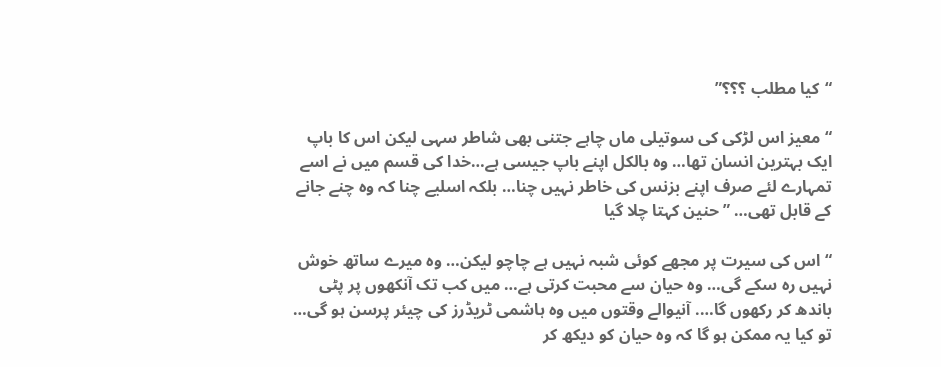“کیا مطلب ؟؟؟”

“معیز اس لڑکی کی سوتیلی ماں چاہے جتنی بھی شاطر سہی لیکن اس کا باپ ایک بہترین انسان تھا… وہ بالکل اپنے باپ جیسی ہے…خدا کی قسم میں نے اسے تمہارے لئے صرف اپنے بزنس کی خاطر نہیں چنا… بلکہ اسلیے چنا کہ وہ چنے جانے کے قابل تھی… ” حنین کہتا چلا گیا

“اس کی سیرت پر مجھے کوئی شبہ نہیں ہے چاچو لیکن… وہ میرے ساتھ خوش نہیں رہ سکے گی… وہ حیان سے محبت کرتی ہے… میں کب تک آنکھوں پر پٹی باندھ کر رکھوں گا…. آنیوالے وقتوں میں وہ ہاشمی ٹریڈرز کی چیئر پرسن ہو گی… تو کیا یہ ممکن ہو گا کہ وہ حیان کو دیکھ کر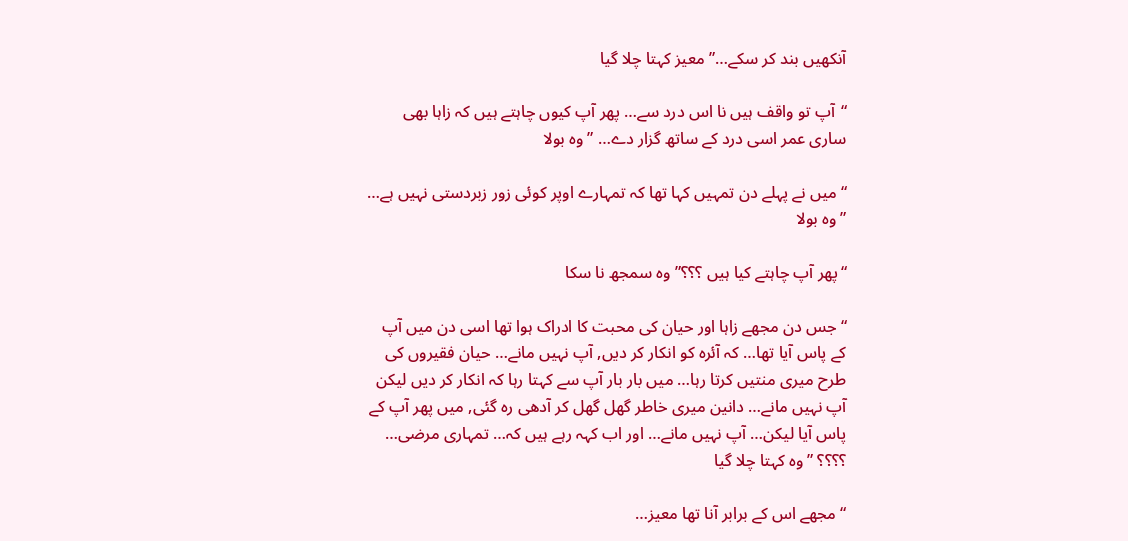آنکھیں بند کر سکے…” معیز کہتا چلا گیا

“آپ تو واقف ہیں نا اس درد سے… پھر آپ کیوں چاہتے ہیں کہ زاہا بھی ساری عمر اسی درد کے ساتھ گزار دے… ” وہ بولا

“میں نے پہلے دن تمہیں کہا تھا کہ تمہارے اوپر کوئی زور زبردستی نہیں ہے… ” وہ بولا

“پھر آپ چاہتے کیا ہیں ؟؟؟” وہ سمجھ نا سکا

“جس دن مجھے زاہا اور حیان کی محبت کا ادراک ہوا تھا اسی دن میں آپ کے پاس آیا تھا… کہ آئرہ کو انکار کر دیں, آپ نہیں مانے… حیان فقیروں کی طرح میری منتیں کرتا رہا… میں بار بار آپ سے کہتا رہا کہ انکار کر دیں لیکن آپ نہیں مانے… دانین میری خاطر گھل گھل کر آدھی رہ گئی, میں پھر آپ کے پاس آیا لیکن… آپ نہیں مانے… اور اب کہہ رہے ہیں کہ… تمہاری مرضی… ؟؟؟؟ ” وہ کہتا چلا گیا

“مجھے اس کے برابر آنا تھا معیز…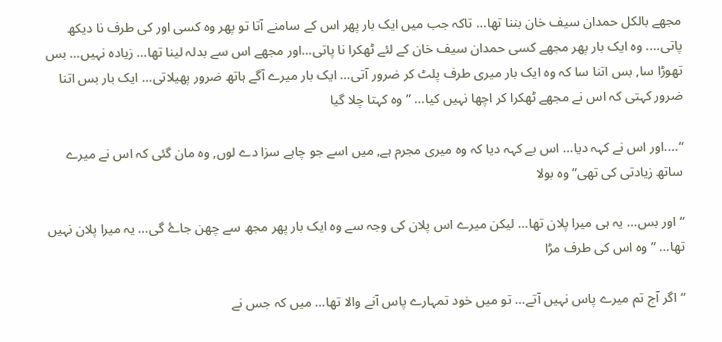مجھے بالکل حمدان سیف خان بننا تھا… تاکہ جب میں ایک بار پھر اس کے سامنے آتا تو پھر وہ کسی اور کی طرف نا دیکھ پاتی…. وہ ایک بار پھر مجھے کسی حمدان سیف خان کے لئے ٹھکرا نا پاتی…اور مجھے اس سے بدلہ لینا تھا… زیادہ نہیں… بس تھوڑا سا, بس اتنا سا کہ وہ ایک بار میری طرف پلٹ کر ضرور آتی… ایک بار میرے آگے ہاتھ ضرور پھیلاتی… ایک بار بس اتنا ضرور کہتی کہ اس نے مجھے ٹھکرا کر اچھا نہیں کیا… ” وہ کہتا چلا گیا

“….اور اس نے کہہ دیا… اس بے کہہ دیا کہ وہ میری مجرم ہے, میں اسے جو چاہے سزا دے لوں, وہ مان گئی کہ اس نے میرے ساتھ زیادتی کی تھی” وہ بولا

“اور بس… یہ ہی میرا پلان تھا… لیکن میرے اس پلان کی وجہ سے وہ ایک بار پھر مجھ سے چھن جاۓ گی… یہ میرا پلان نہیں تھا… ” وہ اس کی طرف مڑا

“اگر آج تم میرے پاس نہیں آتے… تو میں خود تمہارے پاس آنے والا تھا… میں کہ جس نے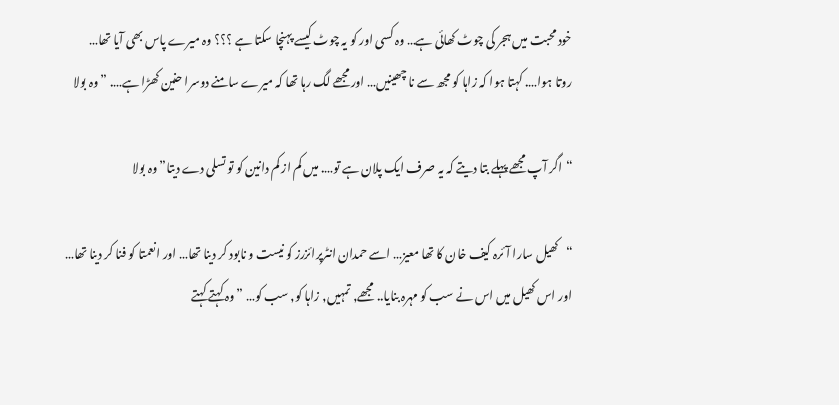خود محبت میں ہجر کی چوٹ کھائی ہے… وہ کسی اور کو یہ چوٹ کیسے پہنچا سکتا ہے ؟؟؟ وہ میرے پاس بھی آیا تھا… روتا ہوا…. کہتا ہوا کہ زاہا کو مجھ سے نا چھینیں… اور مجھے لگ رہا تھا کہ میرے سامنے دوسرا حنین کھڑا ہے…. ” وہ بولا

“اگر آپ مجھے پہلے بتا دیتے کہ یہ صرف ایک پلان ہے تو…. میں کم از کم دانین کو تو تسلی دے دیتا” وہ بولا

“کھیل سارا آئرہ کیف خان کا تھا معیز… اسے حمدان انٹرپرائزرز کو نیست و نابود کر دینا تھا… اور انعمتا کو فنا کر دینا تھا… اور اس کھیل میں اس نے سب کو مہرہ بنایا.. مجھے, تمہیں, زاہا کو, سب کو… ” وہ کہتے کہتے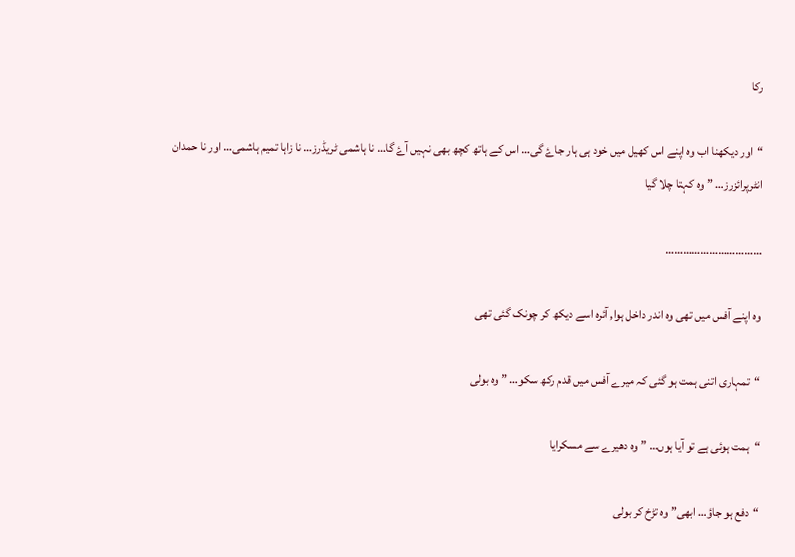رکا

“اور دیکھنا اب وہ اپنے اس کھیل میں خود ہی ہار جاۓ گی… اس کے ہاتھ کچھ بھی نہیں آۓ گا… نا ہاشمی ٹریڈرز… نا زاہا تمیم ہاشمی… اور نا حمدان انٹرپرائزرز… ” وہ کہتا چلا گیا

……………………………

وہ اپنے آفس میں تھی وہ اندر داخل ہوا, آئرہ اسے دیکھ کر چونک گئی تھی

“تمہاری اتنی ہمت ہو گئی کہ میرے آفس میں قدم رکھ سکو… ” وہ بولی

“ہمت ہوئی ہے تو آیا ہوں… ” وہ دھیرے سے مسکرایا

“دفع ہو جاؤ… ابھی” وہ تڑخ کر بولی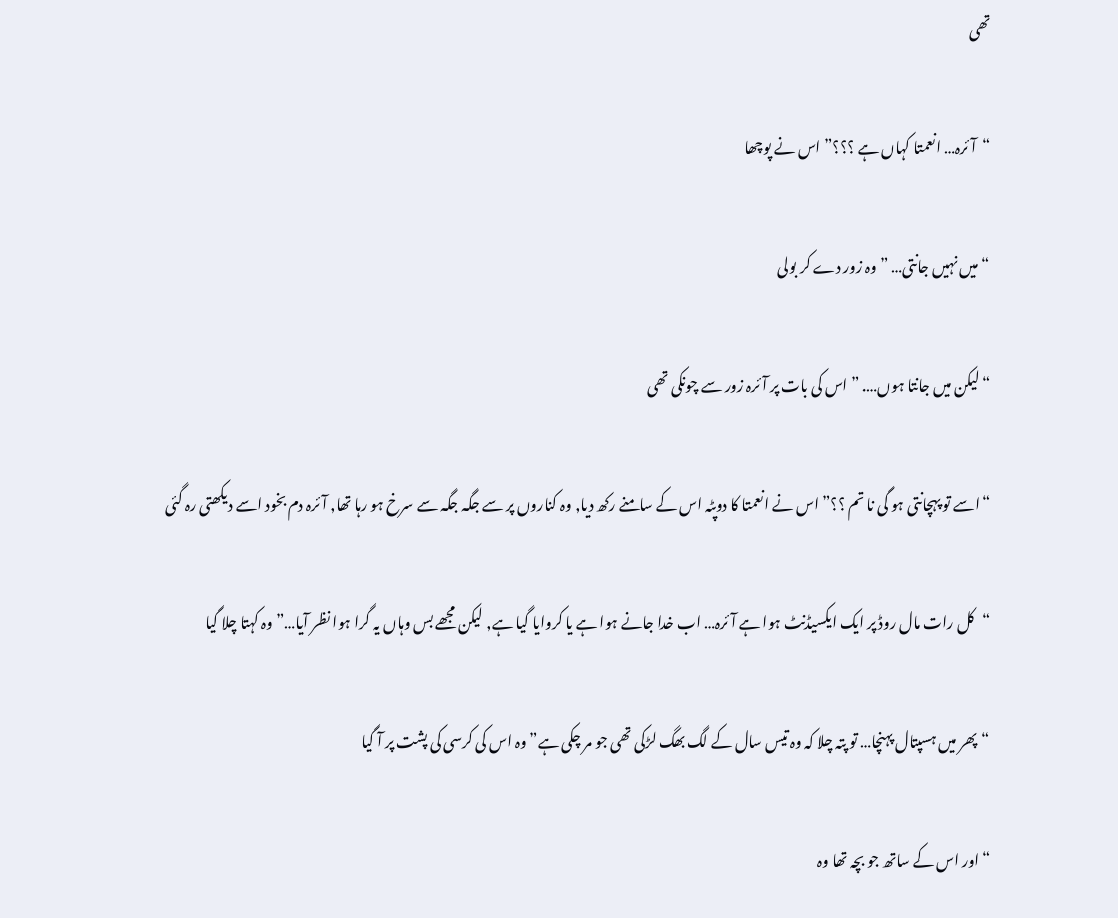تھی

“آئرہ… انعمتا کہاں ہے ؟؟؟” اس نے پوچھا

“میں نہیں جانتی… ” وہ زور دے کر بولی

“لیکن میں جانتا ہوں…. ” اس کی بات پر آئرہ زور سے چونکی تھی

“اسے تو پہچانتی ہو گی نا تم ؟؟” اس نے انعمتا کا دوپٹہ اس کے سامنے رکھ دیا, وہ کناروں پر سے جگہ جگہ سے سرخ ہو رہا تھا, آئرہ دم بخود اسے دیکھتی رہ گئی

“کل رات مال روڈ پر ایک ایکسیڈنٹ ہوا ہے آئرہ… اب خدا جانے ہوا ہے یا کروایا گیا ہے, لیکن مجھے بس وہاں یہ گرا ہوا نظر آیا…” وہ کہتا چلا گیا

“پھر میں ہسپتال پہنچا… تو پتہ چلا کہ وہ تیس سال کے لگ بھگ لڑکی تھی جو مر چکی ہے” وہ اس کی کرسی کی پشت پر آ گیا

“اور اس کے ساتھ جو بچہ تھا وہ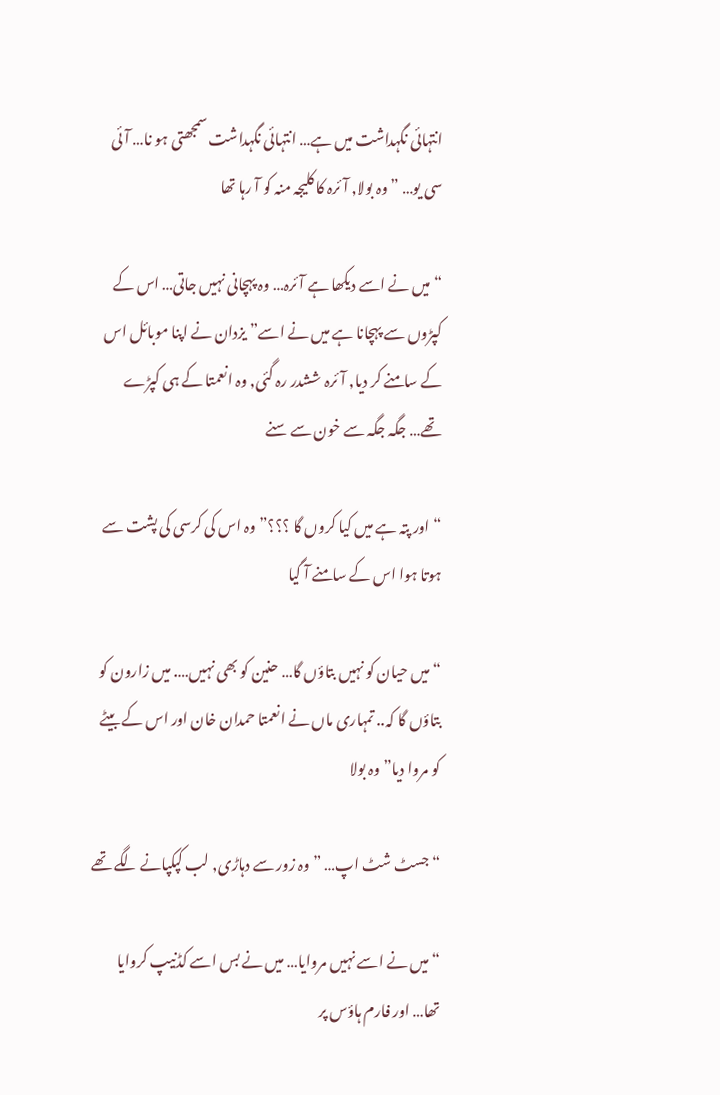انتہائی نگہداشت میں ہے… انتہائی نگہداشت سمجھتی ہو نا… آئی سی یو… ” وہ بولا, آئرہ کا کلیجہ منہ کو آ رہا تھا

“میں نے اسے دیکھا ہے آئرہ… وہ پہچانی نہیں جاتی… اس کے کپڑوں سے پہچانا ہے میں نے اسے” یزدان نے اپنا موبائل اس کے سامنے کر دیا, آئرہ ششدر رہ گئی, وہ انعمتا کے ہی کپڑے تھے… جگہ جگہ سے خون سے سنے

“اور پتہ ہے میں کیا کروں گا ؟؟؟” وہ اس کی کرسی کی پشت سے ہوتا ہوا اس کے سامنے آ گیا

“میں حیان کو نہیں بتاؤں گا… حنین کو بھی نہیں…. میں زارون کو بتاؤں گا کہ.. تمہاری ماں نے انعمتا حمدان خان اور اس کے بیٹے کو مروا دیا” وہ بولا

“جسٹ شٹ اپ… ” وہ زور سے دہاڑی, لب کپکپانے لگے تھے

“میں نے اسے نہیں مروایا… میں نے بس اسے کڈنیپ کروایا تھا… اور فارم ہاؤس پر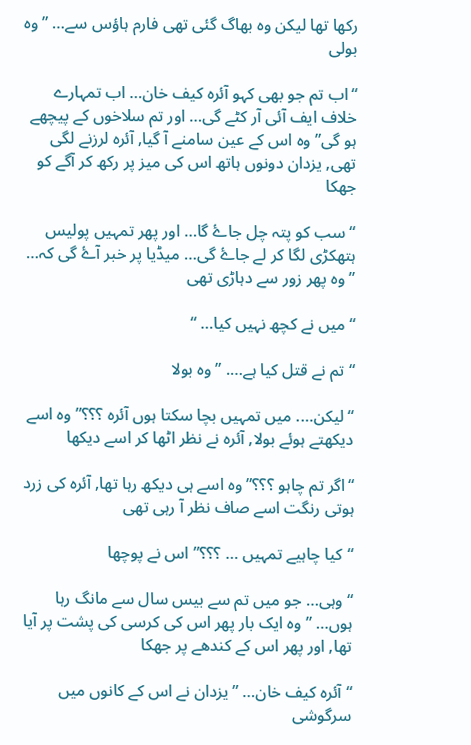رکھا تھا لیکن وہ بھاگ گئی تھی فارم ہاؤس سے… ” وہ بولی

“اب تم جو بھی کہو آئرہ کیف خان… اب تمہارے خلاف ایف آئی آر کٹے گی… اور تم سلاخوں کے پیچھے ہو گی” وہ اس کے عین سامنے آ گیا, آئرہ لرزنے لگی تھی, یزدان دونوں ہاتھ اس کی میز پر رکھ کر آگے کو جھکا

“سب کو پتہ چل جاۓ گا… اور پھر تمہیں پولیس ہتھکڑی لگا کر لے جاۓ گی… میڈیا پر خبر آۓ گی کہ… ” وہ پھر زور سے دہاڑی تھی

“میں نے کچھ نہیں کیا… “

“تم نے قتل کیا ہے…. ” وہ بولا

“لیکن…. میں تمہیں بچا سکتا ہوں آئرہ ؟؟؟” وہ اسے دیکھتے ہوئے بولا, آئرہ نے نظر اٹھا کر اسے دیکھا

“اگر تم چاہو ؟؟؟” وہ اسے ہی دیکھ رہا تھا, آئرہ کی زرد ہوتی رنگت اسے صاف نظر آ رہی تھی

“کیا چاہیے تمہیں … ؟؟؟” اس نے پوچھا

“وہی… جو میں تم سے بیس سال سے مانگ رہا ہوں… ” وہ ایک بار پھر اس کی کرسی کی پشت پر آیا تھا, اور پھر اس کے کندھے پر جھکا

“آئرہ کیف خان… ” یزدان نے اس کے کانوں میں سرگوشی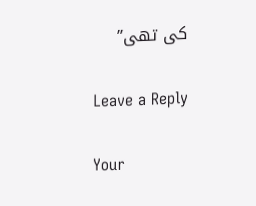کی تھی”

Leave a Reply

Your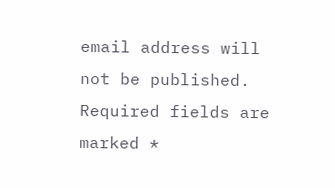email address will not be published. Required fields are marked *